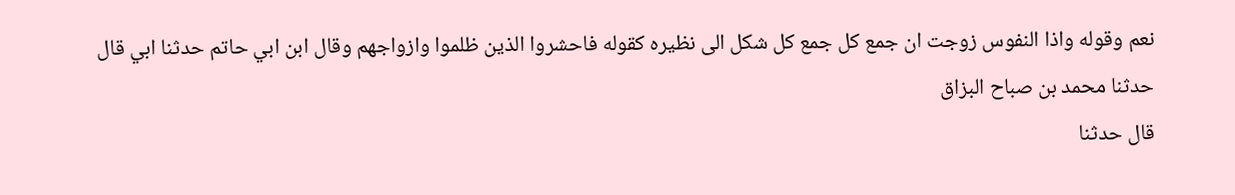نعم وقوله واذا النفوس زوجت ان جمع كل جمع كل شكل الى نظيره كقوله فاحشروا الذين ظلموا وازواجهم وقال ابن ابي حاتم حدثنا ابي قال حدثنا محمد بن صباح البزاق
قال حدثنا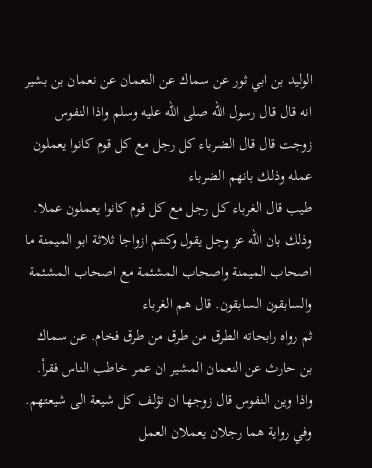الوليد بن ابي ثور عن سماك عن النعمان عن نعمان بن بشير انه قال قال رسول الله صلى الله عليه وسلم واذا النفوس زوجت قال قال الضرباء كل رجل مع كل قوم كانوا يعملون عمله وذلك بانهم الضرباء
طيب قال الغرباء كل رجل مع كل قوم كانوا يعملون عملا. وذلك بان الله عز وجل يقول وكنتم ازواجا ثلاثة ابو الميمنة ما اصحاب الميمنة واصحاب المشئمة مع اصحاب المشئمة والسابقون السابقون. قال هم الغرباء
ثم رواه رابحاته الطرق من طرق من طرق فخام. عن سماك بن حارث عن النعمان المشير ان عمر خاطب الناس فقرأ. واذا وين النفوس قال زوجها ان تؤلف كل شيعة الى شيعتهم. وفي رواية هما رجلان يعملان العمل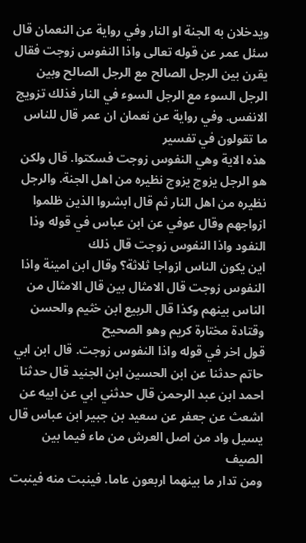ويدخلان به الجنة او النار وفي رواية عن النعمان قال سئل عمر عن قوله تعالى واذا النفوس زوجت فقال يقرن بين الرجل الصالح مع الرجل الصالح وبين الرجل السوء مع الرجل السوء في النار فذلك تزويج الانفس. وفي رواية عن نعمان ان عمر قال للناس ما تقولون في تفسير
هذه الاية وهي النفوس زوجت فسكتوا. قال ولكن هو الرجل يزوج يزوج نظيره من اهل الجنة. والرجل نظيره من اهل النار ثم قال ابشروا الذين ظلموا ازواجهم وقال عوفي عن ابن عباس في قوله وذا النفود واذا النفوس زوجت قال ذلك
اين يكون الناس ازواجا ثلاثة؟ وقال ابن امينة واذا النفوس زوجت قال الامثال بين قال الامثال من الناس بينهم وكذا قال الربيع ابن خثيم والحسن وقتادة مختارة كريم وهو الصحيح
قول اخر في قوله واذا النفوس زوجت. قال ابن ابي حاتم حدثنا عن ابن الحسين ابن الجنيد قال حدثنا احمد ابن عبد الرحمن قال حدثني ابي عن ابيه عن اشعث عن جعفر عن سعيد بن جبير ابن عباس قال يسيل واد من اصل العرش من ماء فيما بين الصيف
ومن تدار ما بينهما اربعون عاما. فينبت منه فينبت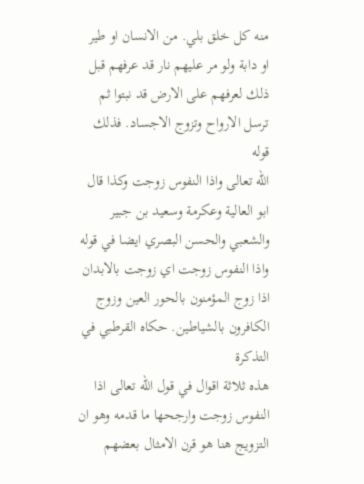منه كل خلق بلي. من الانسان او طير او دابة ولو مر عليهم نار قد عرفهم قبل ذلك لعرفهم على الارض قد نبتوا ثم ترسل الارواح وتزوج الاجساد. فذلك قوله
الله تعالى واذا النفوس زوجت وكذا قال ابو العالية وعكرمة وسعيد بن جبير والشعبي والحسن البصري ايضا في قوله واذا النفوس زوجت اي زوجت بالابدان اذا زوج المؤمنون بالحور العين وزوج الكافرون بالشياطين. حكاه القرطبي في التذكرة
هذه ثلاثة اقوال في قول الله تعالى اذا النفوس زوجت وارجحها ما قدمه وهو ان التزويج هنا هو قرن الامثال بعضهم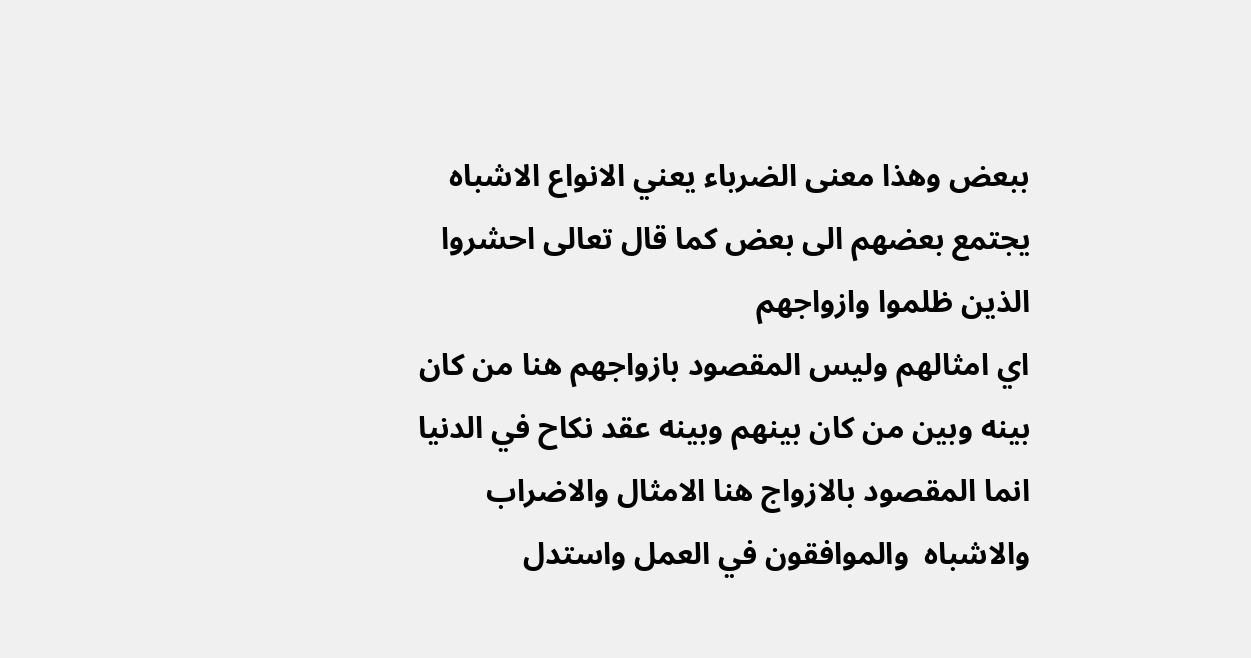ببعض وهذا معنى الضرباء يعني الانواع الاشباه يجتمع بعضهم الى بعض كما قال تعالى احشروا الذين ظلموا وازواجهم
اي امثالهم وليس المقصود بازواجهم هنا من كان بينه وبين من كان بينهم وبينه عقد نكاح في الدنيا انما المقصود بالازواج هنا الامثال والاضراب والاشباه  والموافقون في العمل واستدل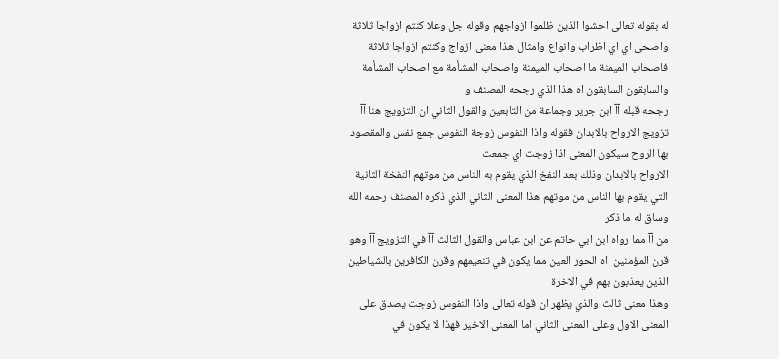له بقوله تعالى احشوا الذين ظلموا ازواجهم وقوله جل وعلا كنتم ازواجا ثلاثة
واصحى اي اي اظراب وانواع وامثال هذا معنى ازواج وكنتم ازواجا ثلاثة فاصحاب الميمنة ما اصحاب الميمنة واصحاب المشأمة مع اصحاب المشأمة والسابقون السابقون اه هذا الذي رجحه المصنف و
رجحه قبله آآ ابن جرير وجماعة من التابعين والقول الثاني ان التزويج هنا آآ تزويج الارواح بالابدان فقوله واذا النفوس زوجة النفوس جمع نفس والمقصود بها الروح سيكون المعنى اذا زوجت اي جمعت
الارواح بالابدان وذلك بعد النفخ الذي يقوم به الناس من موتهم النفخة الثانية التي يقوم بها الناس من موتهم هذا المعنى الثاني الذي ذكره المصنف رحمه الله وساق له ما ذكر
من آآ مما رواه ابن ابي حاتم عن ابن عباس والقول الثالث آآ في التزويج آآ وهو قرن المؤمنين  اه الحور العين مما يكون في تنعيمهم وقرن الكافرين بالشياطين الذين يعذبون بهم في الاخرة
وهذا معنى ثالث والذي يظهر ان قوله تعالى واذا النفوس زوجت يصدق على المعنى الاول وعلى المعنى الثاني اما المعنى الاخير فهذا لا يكون في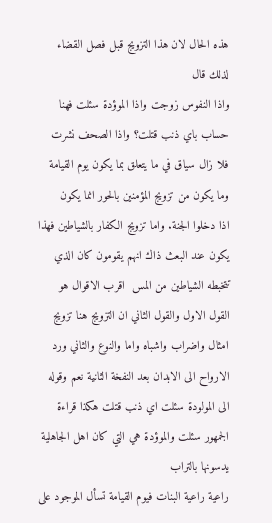هذه الحال لان هذا التزويج قبل فصل القضاء لذلك قال
واذا النفوس زوجت واذا الموؤدة سئلت فهنا حساب باي ذنب قتلت؟ واذا الصحف نشرت فلا زال سياق في ما يتعلق بما يكون يوم القيامة وما يكون من تزويج المؤمنين بالحور انما يكون
اذا دخلوا الجنة. واما تزويج الكفار بالشياطين فهذا يكون عند البعث ذاك انهم يقومون كان الذي تتخبطه الشياطين من المس  اقرب الاقوال هو القول الاول والقول الثاني ان التزويج هنا تزويج
امثال واضراب واشباه واما والنوع والثاني ورد الارواح الى الابدان بعد النفخة الثانية نعم وقوله الى المولودة سئلت اي ذنب قتلت هكذا قراءة الجمهور سئلت والموؤدة هي التي كان اهل الجاهلية يدسونها بالتراب
راعية راعية البنات فيوم القيامة تسأل الموجود على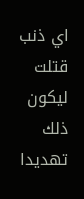اي ذنب قتلت ليكون ذلك تهديدا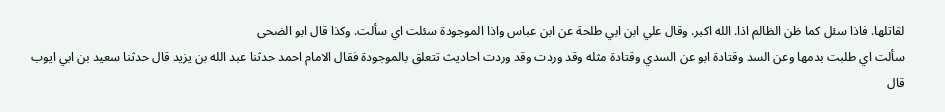لقاتلها. فاذا سئل كما ظن الظالم اذا. الله اكبر. وقال علي ابن ابي طلحة عن ابن عباس واذا الموجودة سئلت اي سألت. وكذا قال ابو الضحى
سألت اي طلبت بدمها وعن السد وقتادة ابو عن السدي وقتادة مثله وقد وردت وقد وردت احاديث تتعلق بالموجودة فقال الامام احمد حدثنا عبد الله بن يزيد قال حدثنا سعيد بن ابي ايوب قال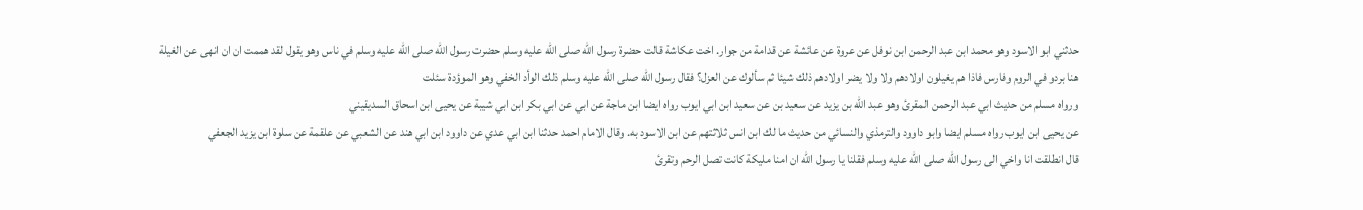حدثني ابو الاسود وهو محمد ابن عبد الرحمن ابن نوفل عن عروة عن عائشة عن قدامة من جوار. اخت عكاشة قالت حضرة رسول الله صلى الله عليه وسلم حضرت رسول الله صلى الله عليه وسلم في ناس وهو يقول لقد هممت ان ان انهى عن الغيلة
هنا بردو في الروم وفارس فاذا هم يغيلون اولادهم ولا ولا يضر اولادهم ذلك شيئا ثم سألوك عن العزل؟ فقال رسول الله صلى الله عليه وسلم ذلك الوأد الخفي وهو الموؤدة سئلت
ورواه مسلم من حديث ابي عبد الرحمن المقرئ وهو عبد الله بن يزيد عن سعيد بن عن سعيد ابن ابي ايوب رواه ايضا ابن ماجة عن ابي عن ابي بكر ابن ابي شيبة عن يحيى ابن اسحاق السديقيني
عن يحيى ابن ايوب رواه مسلم ايضا وابو داوود والترمذي والنسائي من حديث ما لك ابن انس ثلاثتهم عن ابن الاسود به. وقال الامام احمد حدثنا ابن ابي عدي عن داوود ابن ابي هند عن الشعبي عن علقمة عن سلوة ابن يزيد الجعفي
قال انطلقت انا واخي الى رسول الله صلى الله عليه وسلم فقلنا يا رسول الله ان امنا مليكة كانت تصل الرحم وتقرئ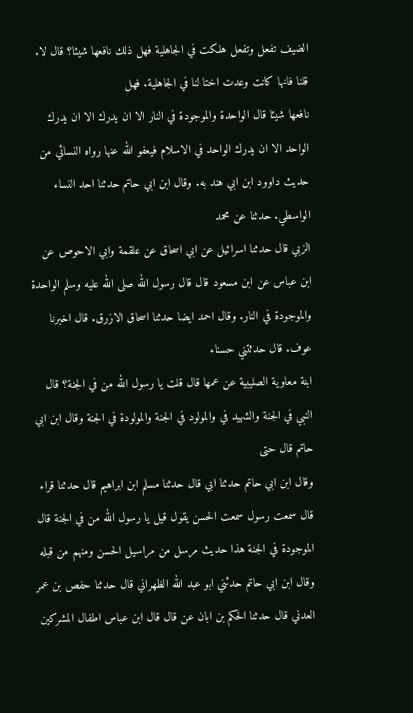الضيف تفعل وتفعل هلكت في الجاهلية فهل ذلك نافعها شيئا؟ قال لا. قلنا فانها كانت وعدت اختا لنا في الجاهلية. فهل
نافعها شيئا قال الواحدة والموجودة في النار الا ان يدرك الا ان يدرك الواحد الا ان يدرك الواحد في الاسلام فيعفو الله عنها رواه النسائي من حديث داوود ابن ابي هند به. وقال ابن ابي حاتم حدثنا احد النساء الواسطي. حدثنا عن محمد
الزبي قال حدثنا اسرائيل عن ابي اسحاق عن علقمة وابي الاحوص عن ابن عباس عن ابن مسعود قال قال رسول الله صلى الله عليه وسلم الواحدة والموجودة في النار. وقال احمد ايضا حدثنا اسحاق الازرق. قال اخبرنا عوف. قال حدثتني حسناء
ابنة معاوية الصليبية عن عمها قال قلت يا رسول الله من في الجنة؟ قال النبي في الجنة والشهيد في والمولود في الجنة والمولودة في الجنة وقال ابن ابي حاتم قال حتى
وقال ابن ابي حاتم حدثنا ابي قال حدثنا مسلم ابن ابراهيم قال حدثنا قراء قال سمعت رسول سمعت الحسن يقول قيل يا رسول الله من في الجنة قال الموجودة في الجنة هذا حديث مرسل من مراسيل الحسن ومنهم من قبله
وقال ابن ابي حاتم حدثني ابو عبد الله الظهراني قال حدثنا حفص بن عمر العدني قال حدثنا الحكم بن ابان عن قال قال ابن عباس اطفال المشركين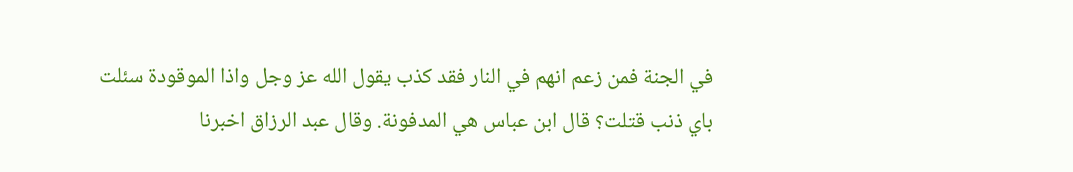في الجنة فمن زعم انهم في النار فقد كذب يقول الله عز وجل واذا الموقودة سئلت
باي ذنب قتلت؟ قال ابن عباس هي المدفونة. وقال عبد الرزاق اخبرنا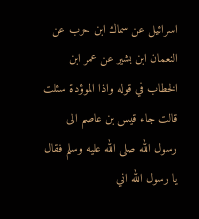اسرائيل عن سماك ابن حرب عن النعمان ابن بشير عن عمر ابن الخطاب في قوله واذا الموؤدة سئلت قالت جاء قيس بن عاصم الى رسول الله صلى الله عليه وسلم فقال يا رسول الله اني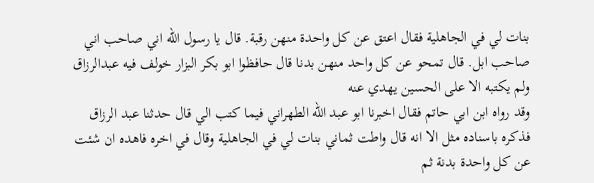بنات لي في الجاهلية فقال اعتق عن كل واحدة منهن رقبة. قال يا رسول الله اني صاحب اني صاحب ابل. قال تمحو عن كل واحد منهن بدنا قال حافظوا ابو بكر البزار خولف فيه عبدالرزاق ولم يكتبه الا على الحسين يهدي عنه
وقد رواه ابن ابي حاتم فقال اخبرنا ابو عبد الله الطهراني فيما كتب الي قال حدثنا عبد الرزاق فذكره باسناده مثل الا انه قال واطت ثماني بنات لي في الجاهلية وقال في اخره فاهده ان شئت عن كل واحدة بدنة ثم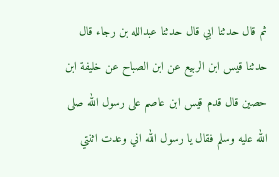ثم قال حدثنا ابي قال حدثنا عبدالله بن رجاء قال حدثنا قيس ابن الربيع عن ابن الصباح عن خليفة ابن حصين قال قدم قيس ابن عاصم على رسول الله صلى الله عليه وسلم فقال يا رسول الله اني وعدت اثنتي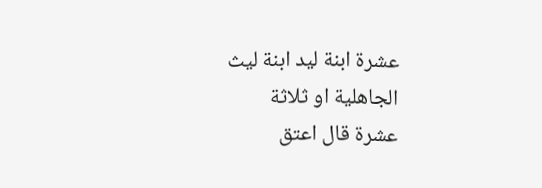عشرة ابنة ليد ابنة ليث الجاهلية او ثلاثة
عشرة قال اعتق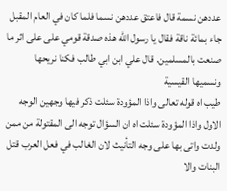عددهن نسمة قال فاعتق عددهن نسما فلما كان في العام المقبل جاء بمائة ناقة فقال يا رسول الله هذه صدقة قومي على على اثر ما صنعت بالمسلمين. قال علي ابن ابي طالب فكنا نريحها ونسميها القيسية
طيب اه قوله تعالى واذا المؤودة سئلت ذكر فيها وجهين الوجه الاول واذا المؤودة سئلت اه ان السؤال توجه الى المقتولة من ممن ولدت واتى بها على وجه التأنيث لان الغالب في فعل العرب قتل البنات والا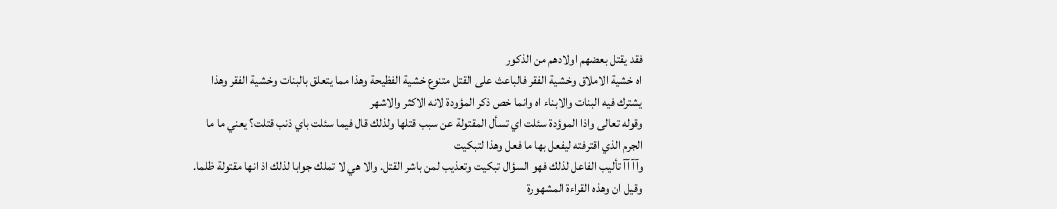فقد يقتل بعضهم اولادهم من الذكور
اه خشية الاملاق وخشية الفقر فالباعث على القتل متنوع خشية الفظيحة وهذا مما يتعلق بالبنات وخشية الفقر وهذا يشترك فيه البنات والابناء اه وانما خص ذكر المؤودة لانه الاكثر والاشهر
وقوله تعالى واذا الموؤدة سئلت اي تسأل المقتولة عن سبب قتلها ولذلك قال فيما سئلت باي ذنب قتلت؟ يعني ما ما الجرم الذي اقترفته ليفعل بها ما فعل وهذا لتبكيت
وآآ آآ تأليب الفاعل لذلك فهو السؤال تبكيت وتعذيب لمن باشر القتل. والا هي لا تملك جوابا لذلك اذ انها مقتولة ظلما. وقيل ان وهذه القراءة المشهورة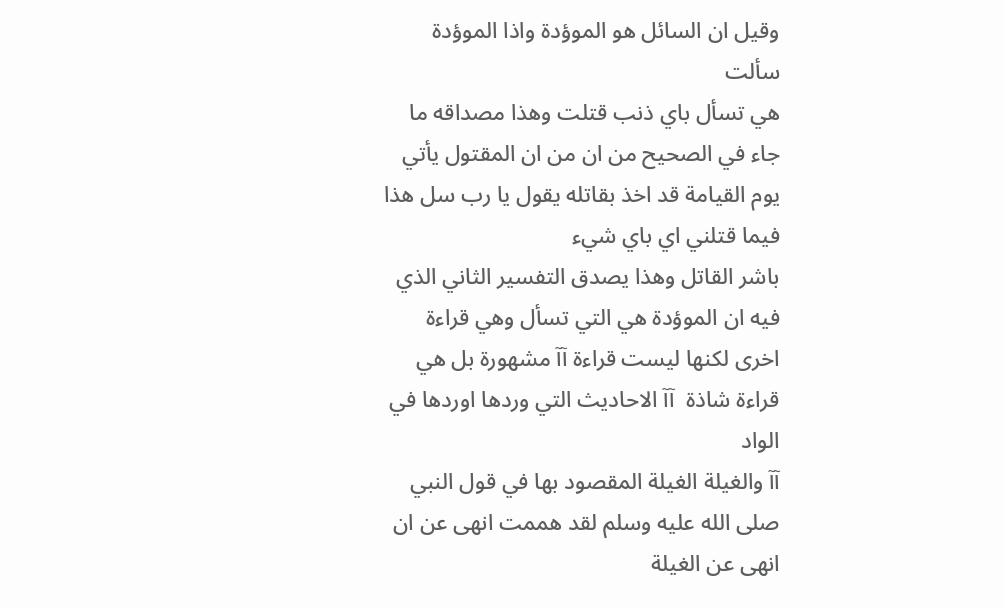وقيل ان السائل هو الموؤدة واذا الموؤدة سألت
هي تسأل باي ذنب قتلت وهذا مصداقه ما جاء في الصحيح من ان من ان المقتول يأتي يوم القيامة قد اخذ بقاتله يقول يا رب سل هذا فيما قتلني اي باي شيء
باشر القاتل وهذا يصدق التفسير الثاني الذي فيه ان الموؤدة هي التي تسأل وهي قراءة اخرى لكنها ليست قراءة آآ مشهورة بل هي قراءة شاذة  آآ الاحاديث التي وردها اوردها في الواد
آآ والغيلة الغيلة المقصود بها في قول النبي صلى الله عليه وسلم لقد هممت انهى عن ان انهى عن الغيلة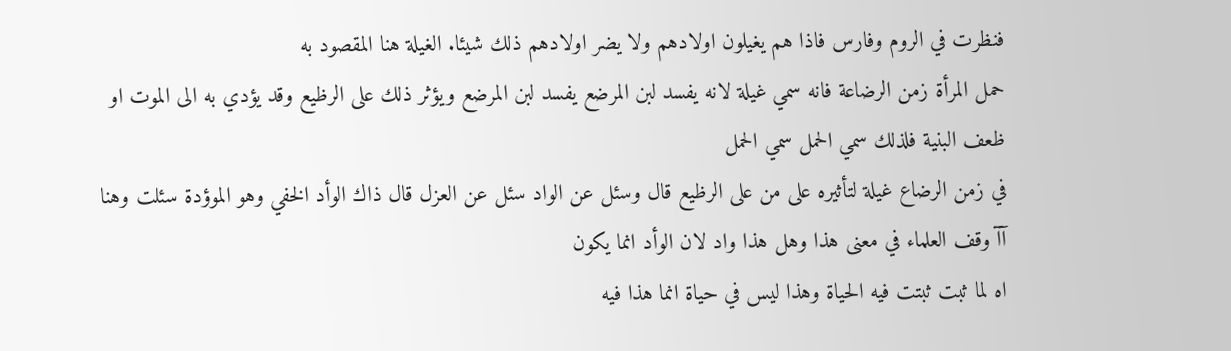فنظرت في الروم وفارس فاذا هم يغيلون اولادهم ولا يضر اولادهم ذلك شيئا. الغيلة هنا المقصود به
حمل المرأة زمن الرضاعة فانه سمي غيلة لانه يفسد لبن المرضع يفسد لبن المرضع ويؤثر ذلك على الرظيع وقد يؤدي به الى الموت او ظعف البنية فلذلك سمي الحمل سمي الحمل
في زمن الرضاع غيلة لتأثيره على من على الرظيع قال وسئل عن الواد سئل عن العزل قال ذاك الوأد الخفي وهو الموؤدة سئلت وهنا آآ وقف العلماء في معنى هذا وهل هذا واد لان الوأد انما يكون
اه لما ثبت ثبتت فيه الحياة وهذا ليس في حياة انما هذا فيه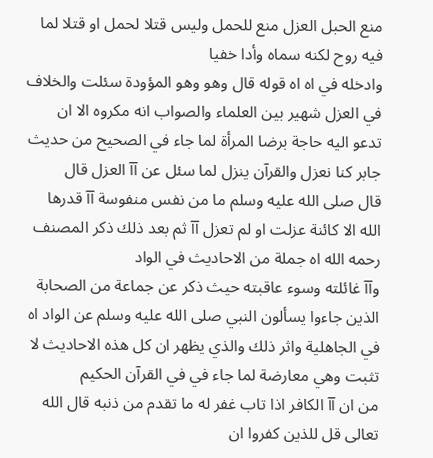منع الحبل العزل منع للحمل وليس قتلا لحمل او قتلا لما فيه روح لكنه سماه وأدا خفيا
وادخله في اه اه قوله قال وهو وهو المؤودة سئلت والخلاف في العزل شهير بين العلماء والصواب انه مكروه الا ان تدعو اليه حاجة برضا المرأة لما جاء في الصحيح من حديث جابر كنا نعزل والقرآن ينزل لما سئل عن آآ العزل قال
قال صلى الله عليه وسلم ما من نفس منفوسة آآ قدرها الله الا كائنة عزلت او لم تعزل آآ ثم بعد ذلك ذكر المصنف رحمه الله اه جملة من الاحاديث في الواد
وآآ غائلته وسوء عاقبته حيث ذكر عن جماعة من الصحابة الذين جاءوا يسألون النبي صلى الله عليه وسلم عن الواد اه في الجاهلية واثر ذلك والذي يظهر ان كل هذه الاحاديث لا تثبت وهي معارضة لما جاء في في القرآن الحكيم
من ان آآ الكافر اذا تاب غفر له ما تقدم من ذنبه قال الله تعالى قل للذين كفروا ان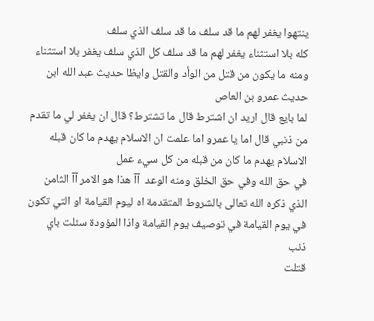ينتهوا يغفر لهم ما قد سلف ما قد سلف الذي سلف
كله بلا استثناء يغفر لهم ما قد سلف كل الذي سلف يغفر بلا استثناء ومنه ما يكون من قتل من الوأد والقتل وايظا حديث عبد الله ابن حديث عمرو بن العاص
لما بايع قال اريد ان اشترط قال ما تشترط؟ قال ان يغفر لي ما تقدم من ذنبي قال اما يا عمرو اما علمت ان الاسلام يهدم ما كان قبله الاسلام يهدم ما كان من قبله من كل سيء عمل
في حق الله وفي حق الخلق ومنه الوعد  آآ هذا هو الامر آآ الثامن الذي ذكره الله تعالى بالشروط المتقدمة اه ليوم القيامة او التي تكون في يوم القيامة في توصيف يوم القيامة واذا المؤودة سئلت باي ذنب
قتلت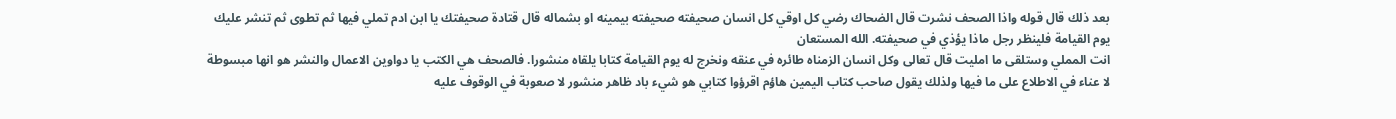بعد ذلك قال قوله واذا الصحف نشرت قال الضحاك رضي كل اوقي كل انسان صحيفته صحيفته بيمينه او بشماله قال قتادة صحيفتك يا ابن ادم تملي فيها ثم تطوى ثم تنشر عليك يوم القيامة فلينظر رجل ماذا يؤذي في صحيفته. الله المستعان
انت المملي وستلقى ما امليت قال تعالى وكل انسان الزمناه طائره في عنقه ونخرج له يوم القيامة كتابا يلقاه منشورا. فالصحف هي الكتب يا دواوين الاعمال والنشر هو انها مبسوطة
لا عناء في الاطلاع على ما فيها ولذلك يقول صاحب كتاب اليمين هاؤم اقرؤوا كتابي هو شيء باد ظاهر منشور لا صعوبة في الوقوف عليه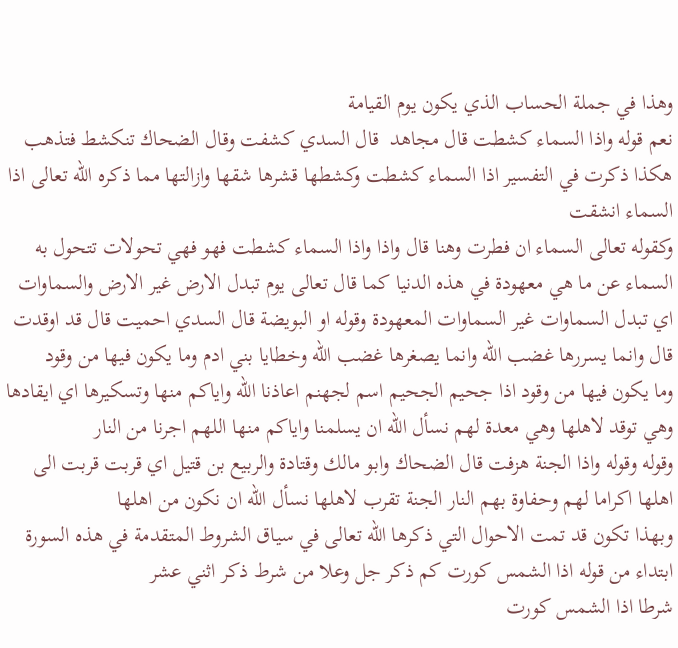وهذا في جملة الحساب الذي يكون يوم القيامة
نعم قوله واذا السماء كشطت قال مجاهد  قال السدي كشفت وقال الضحاك تنكشط فتذهب هكذا ذكرت في التفسير اذا السماء كشطت وكشطها قشرها شقها وازالتها مما ذكره الله تعالى اذا السماء انشقت
وكقوله تعالى السماء ان فطرت وهنا قال واذا واذا السماء كشطت فهو فهي تحولات تتحول به السماء عن ما هي معهودة في هذه الدنيا كما قال تعالى يوم تبدل الارض غير الارض والسماوات
اي تبدل السماوات غير السماوات المعهودة وقوله او البويضة قال السدي احميت قال قد اوقدت قال وانما يسررها غضب الله وانما يصغرها غضب الله وخطايا بني ادم وما يكون فيها من وقود
وما يكون فيها من وقود اذا جحيم الجحيم اسم لجهنم اعاذنا الله واياكم منها وتسكيرها اي ايقادها وهي توقد لاهلها وهي معدة لهم نسأل الله ان يسلمنا واياكم منها اللهم اجرنا من النار
وقوله وقوله واذا الجنة هزفت قال الضحاك وابو مالك وقتادة والربيع بن قتيل اي قربت قربت الى اهلها اكراما لهم وحفاوة بهم النار الجنة تقرب لاهلها نسأل الله ان نكون من اهلها
وبهذا تكون قد تمت الاحوال التي ذكرها الله تعالى في سياق الشروط المتقدمة في هذه السورة ابتداء من قوله اذا الشمس كورت كم ذكر جل وعلا من شرط ذكر اثني عشر
شرطا اذا الشمس كورت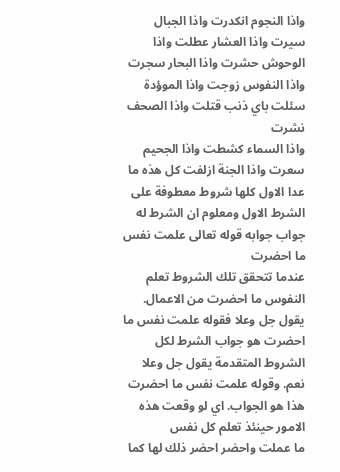واذا النجوم انكدرت واذا الجبال سيرت واذا العشار عطلت واذا الوحوش حشرت واذا البحار سجرت واذا النفوس زوجت واذا الموؤدة سئلت باي ذنب قتلت واذا الصحف نشرت
واذا السماء كشطت واذا الجحيم سعرت واذا الجنة ازلفت كل هذه ما عدا الاول كلها شروط معطوفة على الشرط الاول ومعلوم ان الشرط له جواب جوابه قوله تعالى علمت نفس ما احضرت
عندما تتحقق تلك الشروط تعلم النفوس ما احضرت من الاعمال. يقول جل وعلا فقوله علمت نفس ما احضرت هو جواب الشرط لكل الشروط المتقدمة يقول جل وعلا نعم. وقوله علمت نفس ما احضرت هذا هو الجواب. اي لو وقعت هذه الامور حينئذ تعلم كل نفس
ما عملت واحضر احضر ذلك لها كما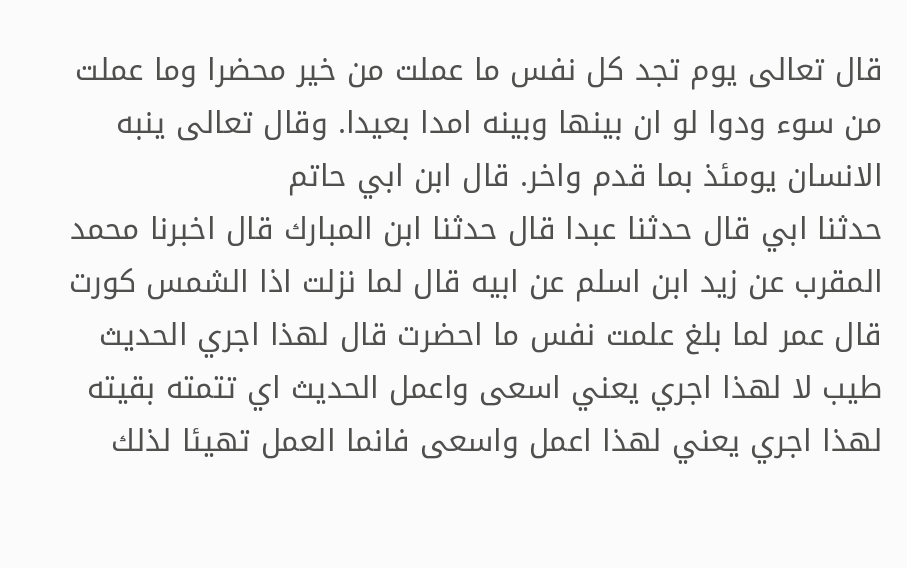قال تعالى يوم تجد كل نفس ما عملت من خير محضرا وما عملت من سوء ودوا لو ان بينها وبينه امدا بعيدا. وقال تعالى ينبه الانسان يومئذ بما قدم واخر. قال ابن ابي حاتم
حدثنا ابي قال حدثنا عبدا قال حدثنا ابن المبارك قال اخبرنا محمد المقرب عن زيد ابن اسلم عن ابيه قال لما نزلت اذا الشمس كورت قال عمر لما بلغ علمت نفس ما احضرت قال لهذا اجري الحديث
طيب لا لهذا اجري يعني اسعى واعمل الحديث اي تتمته بقيته لهذا اجري يعني لهذا اعمل واسعى فانما العمل تهيئا لذلك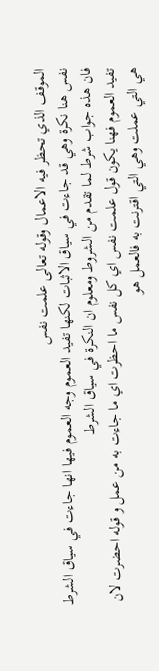الموقف الذي تحظر فيه الاعمال وقوله تعالى علمت نفس
نفس هنا نكرة وهي قد جاءت في سياق الاثبات لكنها تفيد العموم وجه العموم فيها انها جاءت في سياق الشرط فان هذه جواب شرط لما تقدم من الشروط ومعلوم ان النكرة في سياق الشرط
تفيد العموم فهنا يكون قول علمت نفس اي كل نفس ما احظرت اي ما جاءت به من عمل و قوله احضرت لان هي التي عملت وهي التي اقترنت به فالعمل هو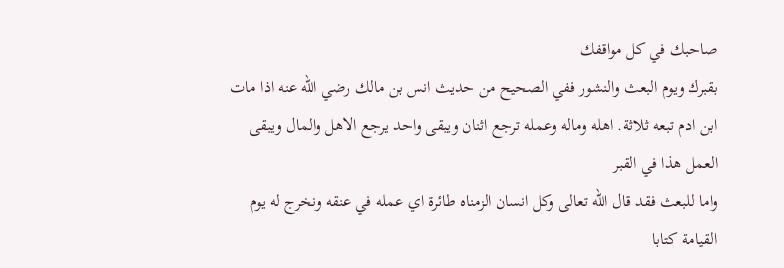صاحبك في كل مواقفك
بقبرك ويوم البعث والنشور ففي الصحيح من حديث انس بن مالك رضي الله عنه اذا مات ابن ادم تبعه ثلاثة. اهله وماله وعمله ترجع اثنان ويبقى واحد يرجع الاهل والمال ويبقى العمل هذا في القبر
واما للبعث فقد قال الله تعالى وكل انسان الزمناه طائرة اي عمله في عنقه ونخرج له يوم القيامة كتابا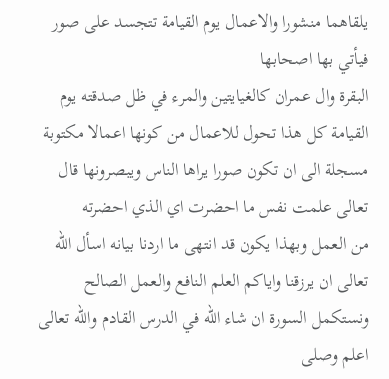يلقاهما منشورا والاعمال يوم القيامة تتجسد على صور فيأتي بها اصحابها
البقرة وال عمران كالغيايتين والمرء في ظل صدقته يوم القيامة كل هذا تحول للاعمال من كونها اعمالا مكتوبة مسجلة الى ان تكون صورا يراها الناس ويبصرونها قال تعالى علمت نفس ما احضرت اي الذي احضرته
من العمل وبهذا يكون قد انتهى ما اردنا بيانه اسأل الله تعالى ان يرزقنا واياكم العلم النافع والعمل الصالح ونستكمل السورة ان شاء الله في الدرس القادم والله تعالى اعلم وصلى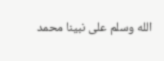الله وسلم على نبينا محمد